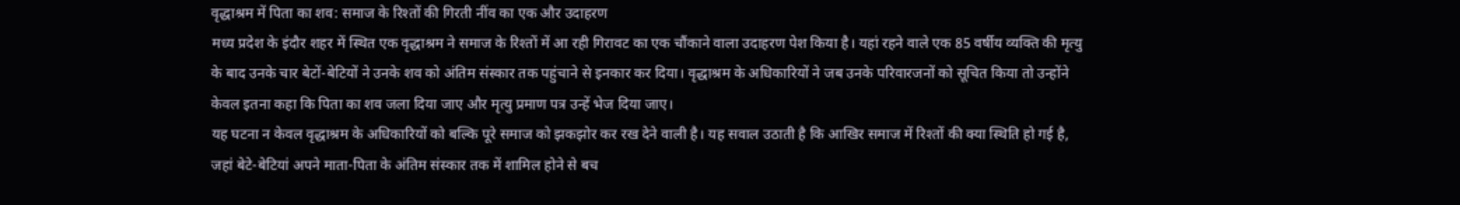वृद्धाश्रम में पिता का शव: समाज के रिश्तों की गिरती नींव का एक और उदाहरण
मध्य प्रदेश के इंदौर शहर में स्थित एक वृद्धाश्रम ने समाज के रिश्तों में आ रही गिरावट का एक चौंकाने वाला उदाहरण पेश किया है। यहां रहने वाले एक 85 वर्षीय व्यक्ति की मृत्यु के बाद उनके चार बेटों-बेटियों ने उनके शव को अंतिम संस्कार तक पहुंचाने से इनकार कर दिया। वृद्धाश्रम के अधिकारियों ने जब उनके परिवारजनों को सूचित किया तो उन्होंने केवल इतना कहा कि पिता का शव जला दिया जाए और मृत्यु प्रमाण पत्र उन्हें भेज दिया जाए।
यह घटना न केवल वृद्धाश्रम के अधिकारियों को बल्कि पूरे समाज को झकझोर कर रख देने वाली है। यह सवाल उठाती है कि आखिर समाज में रिश्तों की क्या स्थिति हो गई है, जहां बेटे-बेटियां अपने माता-पिता के अंतिम संस्कार तक में शामिल होने से बच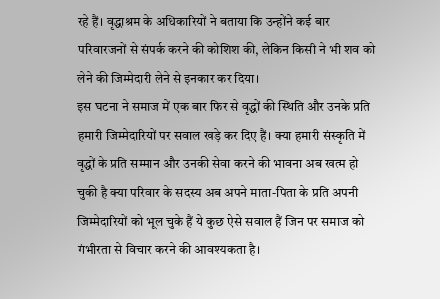रहे हैं। वृद्धाश्रम के अधिकारियों ने बताया कि उन्होंने कई बार परिवारजनों से संपर्क करने की कोशिश की, लेकिन किसी ने भी शव को लेने की जिम्मेदारी लेने से इनकार कर दिया।
इस घटना ने समाज में एक बार फिर से वृद्धों की स्थिति और उनके प्रति हमारी जिम्मेदारियों पर सवाल खड़े कर दिए हैं। क्या हमारी संस्कृति में वृद्धों के प्रति सम्मान और उनकी सेवा करने की भावना अब खत्म हो चुकी है क्या परिवार के सदस्य अब अपने माता-पिता के प्रति अपनी जिम्मेदारियों को भूल चुके हैं ये कुछ ऐसे सवाल हैं जिन पर समाज को गंभीरता से विचार करने की आवश्यकता है।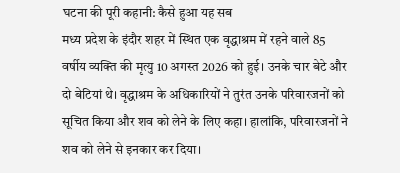घटना की पूरी कहानी: कैसे हुआ यह सब
मध्य प्रदेश के इंदौर शहर में स्थित एक वृद्धाश्रम में रहने वाले 85 वर्षीय व्यक्ति की मृत्यु 10 अगस्त 2026 को हुई। उनके चार बेटे और दो बेटियां थे। वृद्धाश्रम के अधिकारियों ने तुरंत उनके परिवारजनों को सूचित किया और शव को लेने के लिए कहा। हालांकि, परिवारजनों ने शव को लेने से इनकार कर दिया।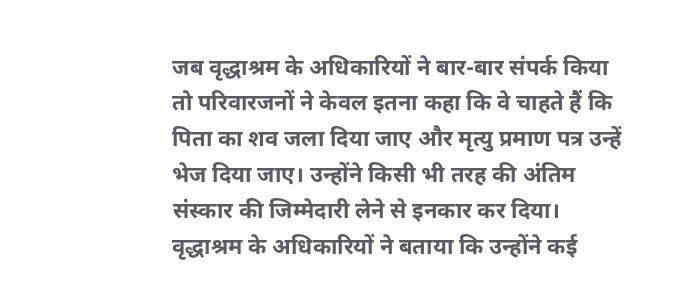जब वृद्धाश्रम के अधिकारियों ने बार-बार संपर्क किया तो परिवारजनों ने केवल इतना कहा कि वे चाहते हैं कि पिता का शव जला दिया जाए और मृत्यु प्रमाण पत्र उन्हें भेज दिया जाए। उन्होंने किसी भी तरह की अंतिम संस्कार की जिम्मेदारी लेने से इनकार कर दिया। वृद्धाश्रम के अधिकारियों ने बताया कि उन्होंने कई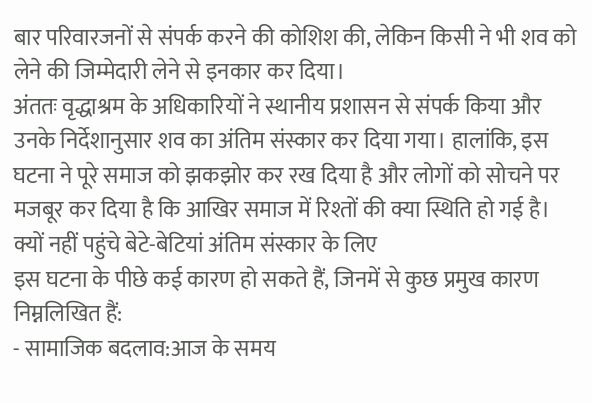बार परिवारजनों से संपर्क करने की कोशिश की, लेकिन किसी ने भी शव को लेने की जिम्मेदारी लेने से इनकार कर दिया।
अंततः वृद्धाश्रम के अधिकारियों ने स्थानीय प्रशासन से संपर्क किया और उनके निर्देशानुसार शव का अंतिम संस्कार कर दिया गया। हालांकि, इस घटना ने पूरे समाज को झकझोर कर रख दिया है और लोगों को सोचने पर मजबूर कर दिया है कि आखिर समाज में रिश्तों की क्या स्थिति हो गई है।
क्यों नहीं पहुंचे बेटे-बेटियां अंतिम संस्कार के लिए
इस घटना के पीछे कई कारण हो सकते हैं, जिनमें से कुछ प्रमुख कारण निम्नलिखित हैं:
- सामाजिक बदलाव:आज के समय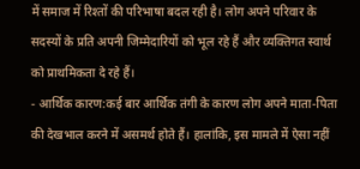में समाज में रिश्तों की परिभाषा बदल रही है। लोग अपने परिवार के सदस्यों के प्रति अपनी जिम्मेदारियों को भूल रहे हैं और व्यक्तिगत स्वार्थ को प्राथमिकता दे रहे हैं।
- आर्थिक कारण:कई बार आर्थिक तंगी के कारण लोग अपने माता-पिता की देखभाल करने में असमर्थ होते हैं। हालांकि, इस मामले में ऐसा नहीं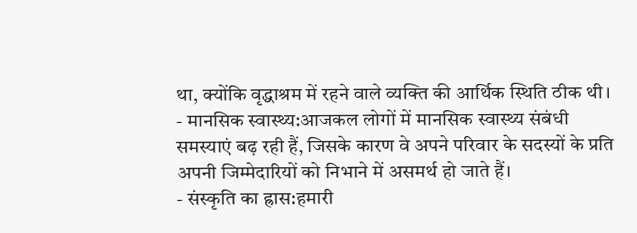था, क्योंकि वृद्धाश्रम में रहने वाले व्यक्ति की आर्थिक स्थिति ठीक थी।
- मानसिक स्वास्थ्य:आजकल लोगों में मानसिक स्वास्थ्य संबंधी समस्याएं बढ़ रही हैं, जिसके कारण वे अपने परिवार के सदस्यों के प्रति अपनी जिम्मेदारियों को निभाने में असमर्थ हो जाते हैं।
- संस्कृति का ह्रास:हमारी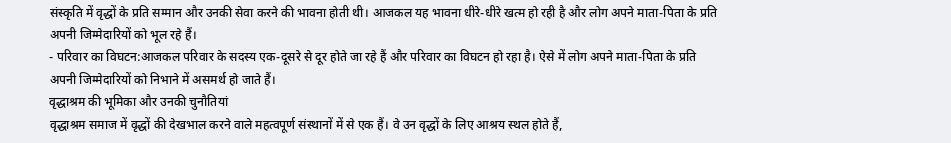संस्कृति में वृद्धों के प्रति सम्मान और उनकी सेवा करने की भावना होती थी। आजकल यह भावना धीरे-धीरे खत्म हो रही है और लोग अपने माता-पिता के प्रति अपनी जिम्मेदारियों को भूल रहे हैं।
- परिवार का विघटन:आजकल परिवार के सदस्य एक-दूसरे से दूर होते जा रहे हैं और परिवार का विघटन हो रहा है। ऐसे में लोग अपने माता-पिता के प्रति अपनी जिम्मेदारियों को निभाने में असमर्थ हो जाते हैं।
वृद्धाश्रम की भूमिका और उनकी चुनौतियां
वृद्धाश्रम समाज में वृद्धों की देखभाल करने वाले महत्वपूर्ण संस्थानों में से एक हैं। वे उन वृद्धों के लिए आश्रय स्थल होते हैं,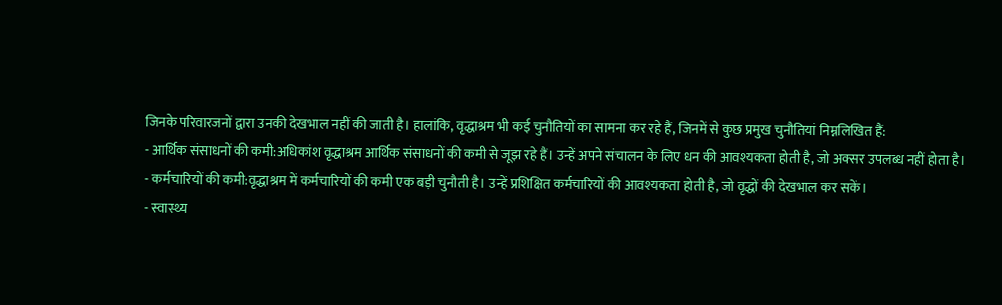जिनके परिवारजनों द्वारा उनकी देखभाल नहीं की जाती है। हालांकि, वृद्धाश्रम भी कई चुनौतियों का सामना कर रहे हैं, जिनमें से कुछ प्रमुख चुनौतियां निम्नलिखित हैं:
- आर्थिक संसाधनों की कमी:अधिकांश वृद्धाश्रम आर्थिक संसाधनों की कमी से जूझ रहे हैं। उन्हें अपने संचालन के लिए धन की आवश्यकता होती है, जो अक्सर उपलब्ध नहीं होता है।
- कर्मचारियों की कमी:वृद्धाश्रम में कर्मचारियों की कमी एक बड़ी चुनौती है। उन्हें प्रशिक्षित कर्मचारियों की आवश्यकता होती है, जो वृद्धों की देखभाल कर सकें।
- स्वास्थ्य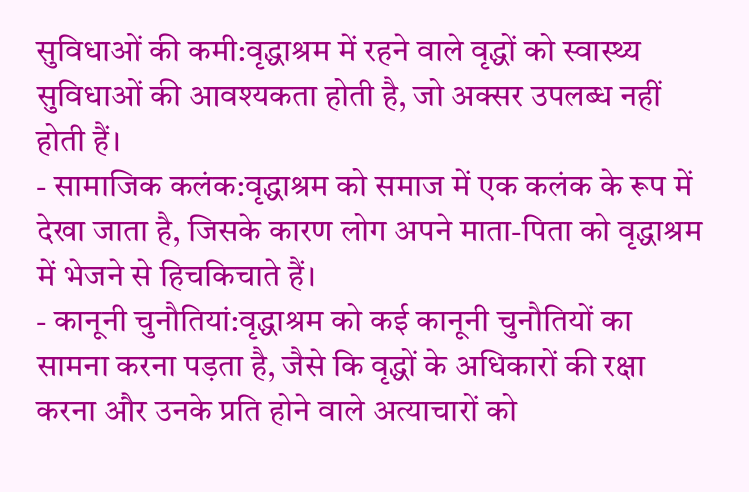सुविधाओं की कमी:वृद्धाश्रम में रहने वाले वृद्धों को स्वास्थ्य सुविधाओं की आवश्यकता होती है, जो अक्सर उपलब्ध नहीं होती हैं।
- सामाजिक कलंक:वृद्धाश्रम को समाज में एक कलंक के रूप में देखा जाता है, जिसके कारण लोग अपने माता-पिता को वृद्धाश्रम में भेजने से हिचकिचाते हैं।
- कानूनी चुनौतियां:वृद्धाश्रम को कई कानूनी चुनौतियों का सामना करना पड़ता है, जैसे कि वृद्धों के अधिकारों की रक्षा करना और उनके प्रति होने वाले अत्याचारों को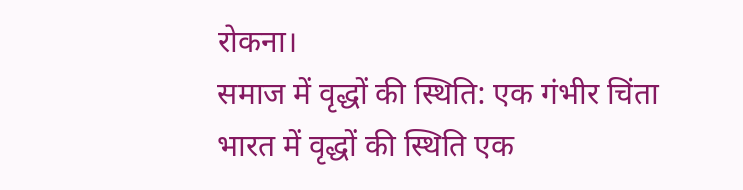रोकना।
समाज में वृद्धों की स्थिति: एक गंभीर चिंता
भारत में वृद्धों की स्थिति एक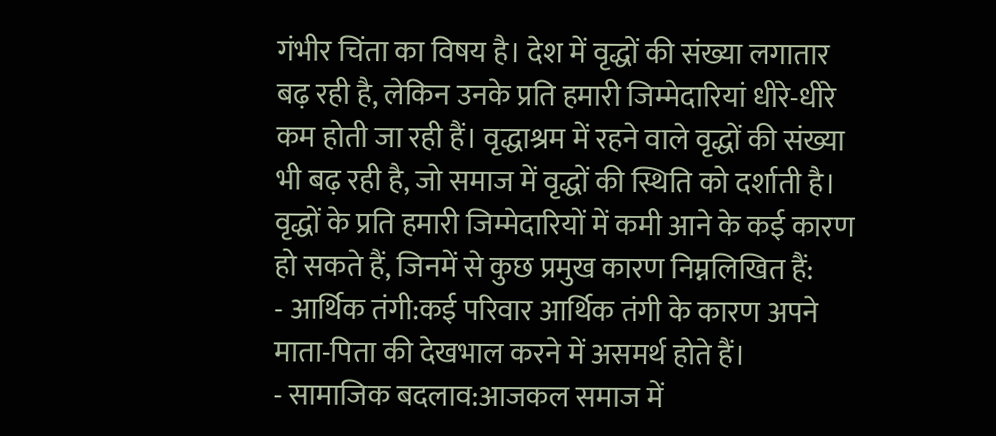गंभीर चिंता का विषय है। देश में वृद्धों की संख्या लगातार बढ़ रही है, लेकिन उनके प्रति हमारी जिम्मेदारियां धीरे-धीरे कम होती जा रही हैं। वृद्धाश्रम में रहने वाले वृद्धों की संख्या भी बढ़ रही है, जो समाज में वृद्धों की स्थिति को दर्शाती है।
वृद्धों के प्रति हमारी जिम्मेदारियों में कमी आने के कई कारण हो सकते हैं, जिनमें से कुछ प्रमुख कारण निम्नलिखित हैं:
- आर्थिक तंगी:कई परिवार आर्थिक तंगी के कारण अपने माता-पिता की देखभाल करने में असमर्थ होते हैं।
- सामाजिक बदलाव:आजकल समाज में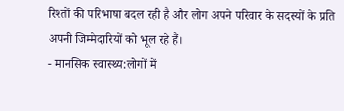रिश्तों की परिभाषा बदल रही है और लोग अपने परिवार के सदस्यों के प्रति अपनी जिम्मेदारियों को भूल रहे हैं।
- मानसिक स्वास्थ्य:लोगों में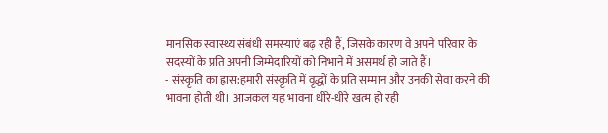मानसिक स्वास्थ्य संबंधी समस्याएं बढ़ रही हैं, जिसके कारण वे अपने परिवार के सदस्यों के प्रति अपनी जिम्मेदारियों को निभाने में असमर्थ हो जाते हैं।
- संस्कृति का ह्रास:हमारी संस्कृति में वृद्धों के प्रति सम्मान और उनकी सेवा करने की भावना होती थी। आजकल यह भावना धीरे-धीरे खत्म हो रही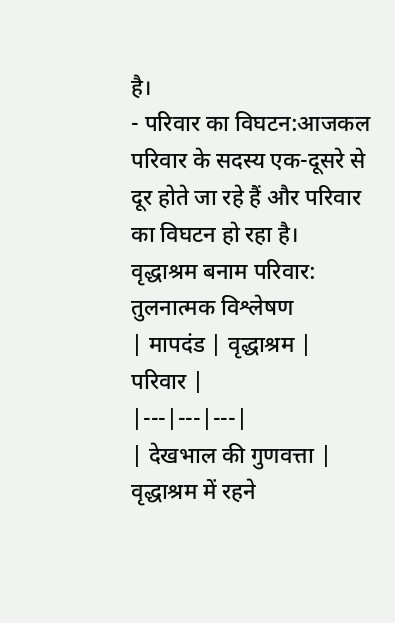है।
- परिवार का विघटन:आजकल परिवार के सदस्य एक-दूसरे से दूर होते जा रहे हैं और परिवार का विघटन हो रहा है।
वृद्धाश्रम बनाम परिवार: तुलनात्मक विश्लेषण
| मापदंड | वृद्धाश्रम | परिवार |
|---|---|---|
| देखभाल की गुणवत्ता | वृद्धाश्रम में रहने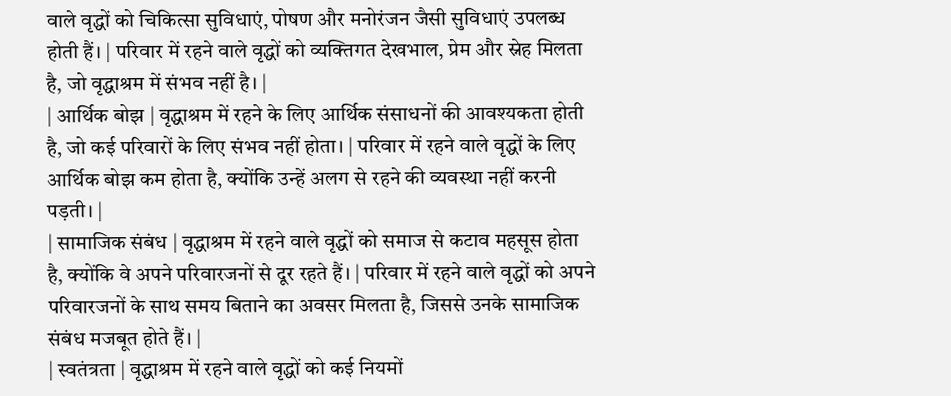वाले वृद्धों को चिकित्सा सुविधाएं, पोषण और मनोरंजन जैसी सुविधाएं उपलब्ध होती हैं। | परिवार में रहने वाले वृद्धों को व्यक्तिगत देखभाल, प्रेम और स्नेह मिलता है, जो वृद्धाश्रम में संभव नहीं है। |
| आर्थिक बोझ | वृद्धाश्रम में रहने के लिए आर्थिक संसाधनों की आवश्यकता होती है, जो कई परिवारों के लिए संभव नहीं होता। | परिवार में रहने वाले वृद्धों के लिए आर्थिक बोझ कम होता है, क्योंकि उन्हें अलग से रहने की व्यवस्था नहीं करनी पड़ती। |
| सामाजिक संबंध | वृद्धाश्रम में रहने वाले वृद्धों को समाज से कटाव महसूस होता है, क्योंकि वे अपने परिवारजनों से दूर रहते हैं। | परिवार में रहने वाले वृद्धों को अपने परिवारजनों के साथ समय बिताने का अवसर मिलता है, जिससे उनके सामाजिक संबंध मजबूत होते हैं। |
| स्वतंत्रता | वृद्धाश्रम में रहने वाले वृद्धों को कई नियमों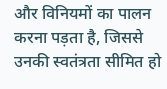और विनियमों का पालन करना पड़ता है, जिससे उनकी स्वतंत्रता सीमित हो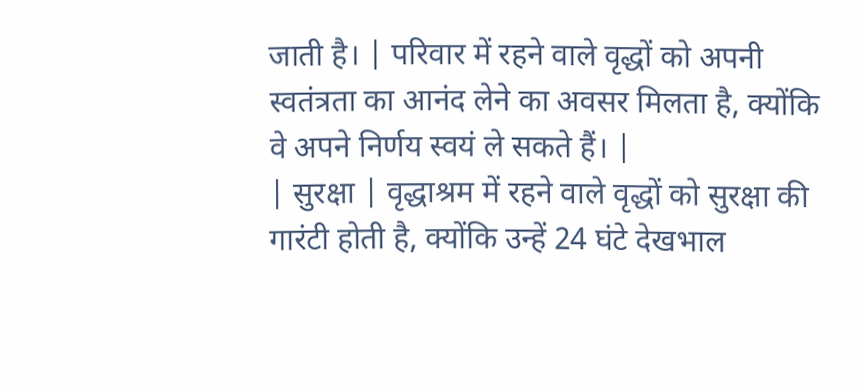जाती है। | परिवार में रहने वाले वृद्धों को अपनी स्वतंत्रता का आनंद लेने का अवसर मिलता है, क्योंकि वे अपने निर्णय स्वयं ले सकते हैं। |
| सुरक्षा | वृद्धाश्रम में रहने वाले वृद्धों को सुरक्षा की गारंटी होती है, क्योंकि उन्हें 24 घंटे देखभाल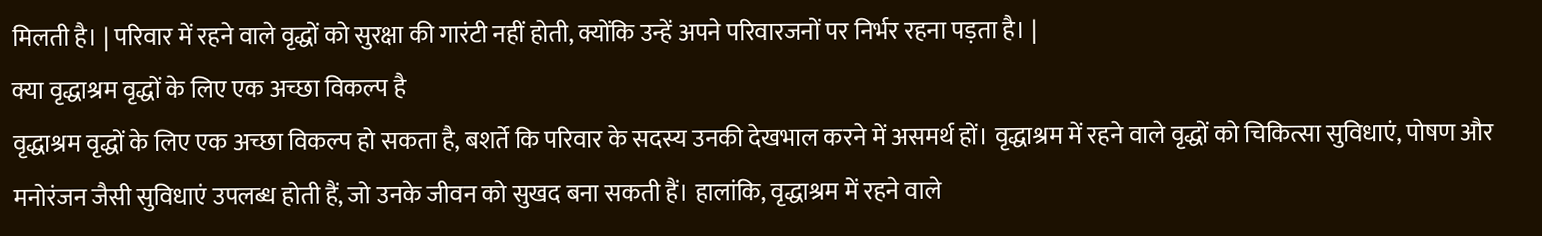मिलती है। | परिवार में रहने वाले वृद्धों को सुरक्षा की गारंटी नहीं होती, क्योंकि उन्हें अपने परिवारजनों पर निर्भर रहना पड़ता है। |
क्या वृद्धाश्रम वृद्धों के लिए एक अच्छा विकल्प है
वृद्धाश्रम वृद्धों के लिए एक अच्छा विकल्प हो सकता है, बशर्ते कि परिवार के सदस्य उनकी देखभाल करने में असमर्थ हों। वृद्धाश्रम में रहने वाले वृद्धों को चिकित्सा सुविधाएं, पोषण और मनोरंजन जैसी सुविधाएं उपलब्ध होती हैं, जो उनके जीवन को सुखद बना सकती हैं। हालांकि, वृद्धाश्रम में रहने वाले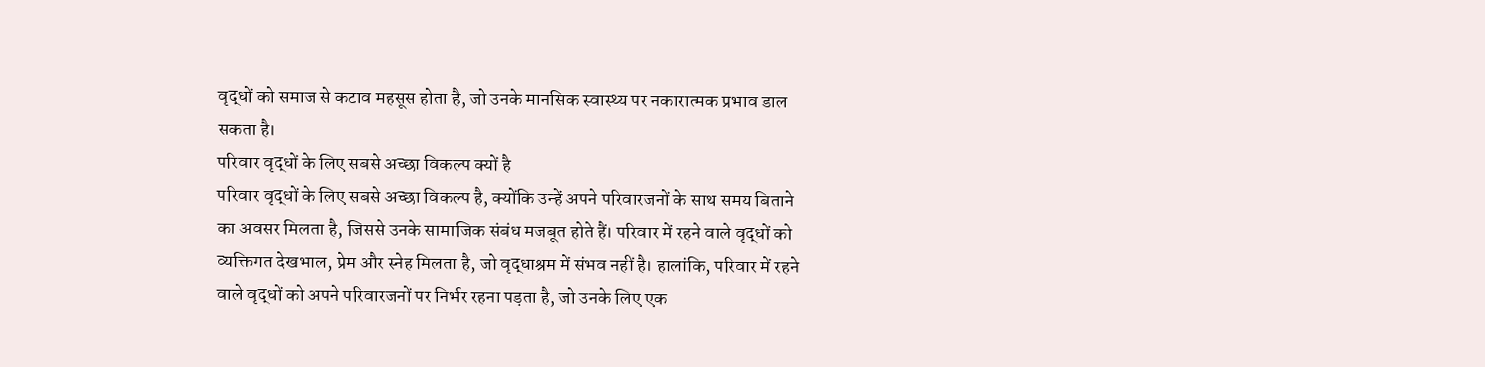वृद्धों को समाज से कटाव महसूस होता है, जो उनके मानसिक स्वास्थ्य पर नकारात्मक प्रभाव डाल सकता है।
परिवार वृद्धों के लिए सबसे अच्छा विकल्प क्यों है
परिवार वृद्धों के लिए सबसे अच्छा विकल्प है, क्योंकि उन्हें अपने परिवारजनों के साथ समय बिताने का अवसर मिलता है, जिससे उनके सामाजिक संबंध मजबूत होते हैं। परिवार में रहने वाले वृद्धों को व्यक्तिगत देखभाल, प्रेम और स्नेह मिलता है, जो वृद्धाश्रम में संभव नहीं है। हालांकि, परिवार में रहने वाले वृद्धों को अपने परिवारजनों पर निर्भर रहना पड़ता है, जो उनके लिए एक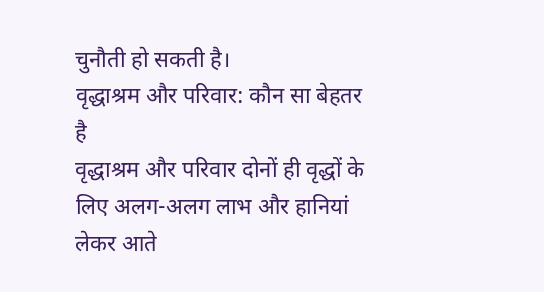चुनौती हो सकती है।
वृद्धाश्रम और परिवार: कौन सा बेहतर है
वृद्धाश्रम और परिवार दोनों ही वृद्धों के लिए अलग-अलग लाभ और हानियां लेकर आते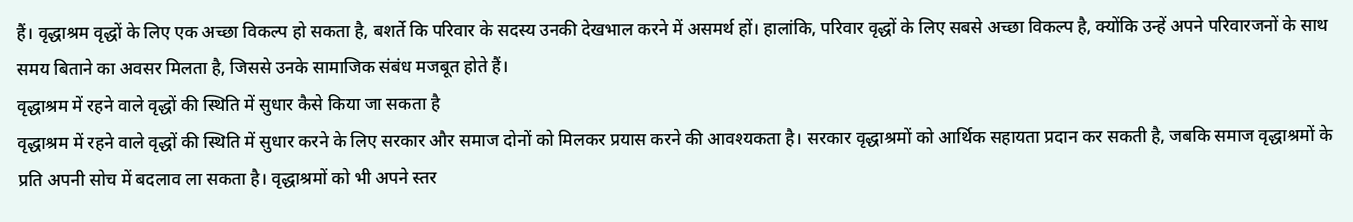हैं। वृद्धाश्रम वृद्धों के लिए एक अच्छा विकल्प हो सकता है, बशर्ते कि परिवार के सदस्य उनकी देखभाल करने में असमर्थ हों। हालांकि, परिवार वृद्धों के लिए सबसे अच्छा विकल्प है, क्योंकि उन्हें अपने परिवारजनों के साथ समय बिताने का अवसर मिलता है, जिससे उनके सामाजिक संबंध मजबूत होते हैं।
वृद्धाश्रम में रहने वाले वृद्धों की स्थिति में सुधार कैसे किया जा सकता है
वृद्धाश्रम में रहने वाले वृद्धों की स्थिति में सुधार करने के लिए सरकार और समाज दोनों को मिलकर प्रयास करने की आवश्यकता है। सरकार वृद्धाश्रमों को आर्थिक सहायता प्रदान कर सकती है, जबकि समाज वृद्धाश्रमों के प्रति अपनी सोच में बदलाव ला सकता है। वृद्धाश्रमों को भी अपने स्तर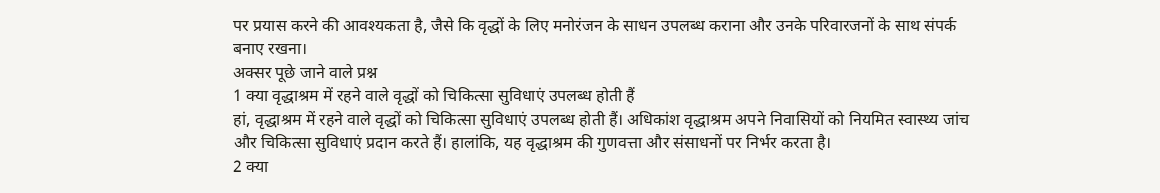पर प्रयास करने की आवश्यकता है, जैसे कि वृद्धों के लिए मनोरंजन के साधन उपलब्ध कराना और उनके परिवारजनों के साथ संपर्क बनाए रखना।
अक्सर पूछे जाने वाले प्रश्न
1 क्या वृद्धाश्रम में रहने वाले वृद्धों को चिकित्सा सुविधाएं उपलब्ध होती हैं
हां, वृद्धाश्रम में रहने वाले वृद्धों को चिकित्सा सुविधाएं उपलब्ध होती हैं। अधिकांश वृद्धाश्रम अपने निवासियों को नियमित स्वास्थ्य जांच और चिकित्सा सुविधाएं प्रदान करते हैं। हालांकि, यह वृद्धाश्रम की गुणवत्ता और संसाधनों पर निर्भर करता है।
2 क्या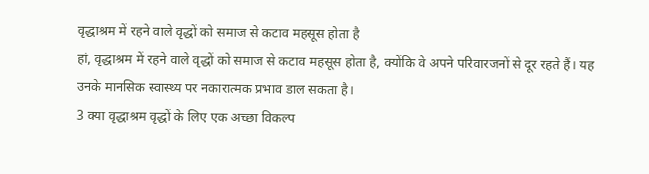वृद्धाश्रम में रहने वाले वृद्धों को समाज से कटाव महसूस होता है
हां, वृद्धाश्रम में रहने वाले वृद्धों को समाज से कटाव महसूस होता है, क्योंकि वे अपने परिवारजनों से दूर रहते हैं। यह उनके मानसिक स्वास्थ्य पर नकारात्मक प्रभाव डाल सकता है।
3 क्या वृद्धाश्रम वृद्धों के लिए एक अच्छा विकल्प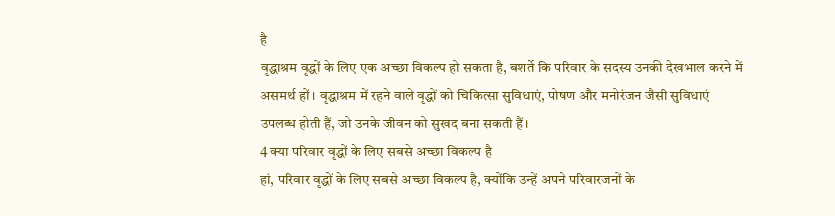है
वृद्धाश्रम वृद्धों के लिए एक अच्छा विकल्प हो सकता है, बशर्ते कि परिवार के सदस्य उनकी देखभाल करने में असमर्थ हों। वृद्धाश्रम में रहने वाले वृद्धों को चिकित्सा सुविधाएं, पोषण और मनोरंजन जैसी सुविधाएं उपलब्ध होती हैं, जो उनके जीवन को सुखद बना सकती हैं।
4 क्या परिवार वृद्धों के लिए सबसे अच्छा विकल्प है
हां, परिवार वृद्धों के लिए सबसे अच्छा विकल्प है, क्योंकि उन्हें अपने परिवारजनों के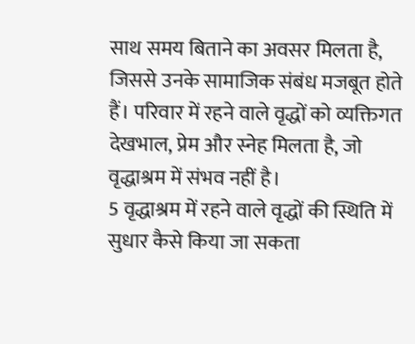साथ समय बिताने का अवसर मिलता है, जिससे उनके सामाजिक संबंध मजबूत होते हैं। परिवार में रहने वाले वृद्धों को व्यक्तिगत देखभाल, प्रेम और स्नेह मिलता है, जो वृद्धाश्रम में संभव नहीं है।
5 वृद्धाश्रम में रहने वाले वृद्धों की स्थिति में सुधार कैसे किया जा सकता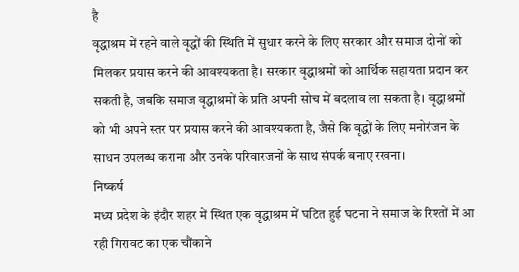है
वृद्धाश्रम में रहने वाले वृद्धों की स्थिति में सुधार करने के लिए सरकार और समाज दोनों को मिलकर प्रयास करने की आवश्यकता है। सरकार वृद्धाश्रमों को आर्थिक सहायता प्रदान कर सकती है, जबकि समाज वृद्धाश्रमों के प्रति अपनी सोच में बदलाव ला सकता है। वृद्धाश्रमों को भी अपने स्तर पर प्रयास करने की आवश्यकता है, जैसे कि वृद्धों के लिए मनोरंजन के साधन उपलब्ध कराना और उनके परिवारजनों के साथ संपर्क बनाए रखना।
निष्कर्ष
मध्य प्रदेश के इंदौर शहर में स्थित एक वृद्धाश्रम में घटित हुई घटना ने समाज के रिश्तों में आ रही गिरावट का एक चौंकाने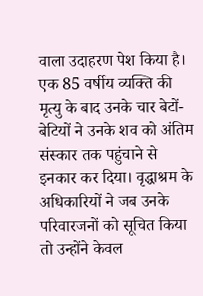वाला उदाहरण पेश किया है। एक 85 वर्षीय व्यक्ति की मृत्यु के बाद उनके चार बेटों-बेटियों ने उनके शव को अंतिम संस्कार तक पहुंचाने से इनकार कर दिया। वृद्धाश्रम के अधिकारियों ने जब उनके परिवारजनों को सूचित किया तो उन्होंने केवल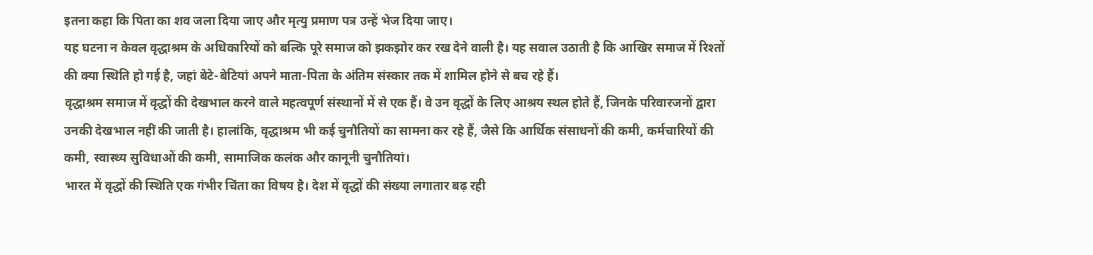इतना कहा कि पिता का शव जला दिया जाए और मृत्यु प्रमाण पत्र उन्हें भेज दिया जाए।
यह घटना न केवल वृद्धाश्रम के अधिकारियों को बल्कि पूरे समाज को झकझोर कर रख देने वाली है। यह सवाल उठाती है कि आखिर समाज में रिश्तों की क्या स्थिति हो गई है, जहां बेटे-बेटियां अपने माता-पिता के अंतिम संस्कार तक में शामिल होने से बच रहे हैं।
वृद्धाश्रम समाज में वृद्धों की देखभाल करने वाले महत्वपूर्ण संस्थानों में से एक हैं। वे उन वृद्धों के लिए आश्रय स्थल होते हैं, जिनके परिवारजनों द्वारा उनकी देखभाल नहीं की जाती है। हालांकि, वृद्धाश्रम भी कई चुनौतियों का सामना कर रहे हैं, जैसे कि आर्थिक संसाधनों की कमी, कर्मचारियों की कमी, स्वास्थ्य सुविधाओं की कमी, सामाजिक कलंक और कानूनी चुनौतियां।
भारत में वृद्धों की स्थिति एक गंभीर चिंता का विषय है। देश में वृद्धों की संख्या लगातार बढ़ रही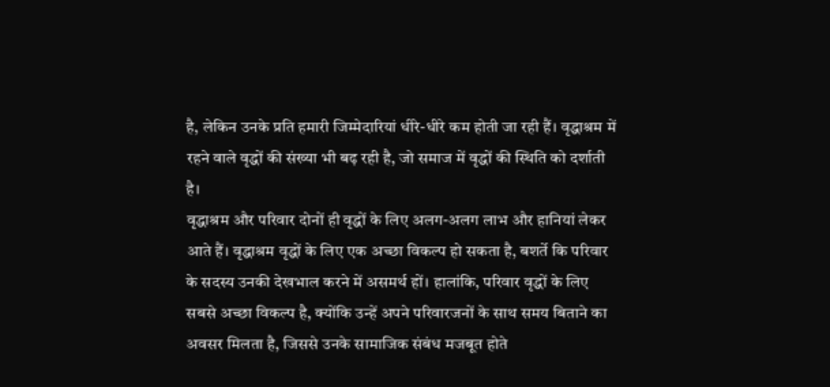है, लेकिन उनके प्रति हमारी जिम्मेदारियां धीरे-धीरे कम होती जा रही हैं। वृद्धाश्रम में रहने वाले वृद्धों की संख्या भी बढ़ रही है, जो समाज में वृद्धों की स्थिति को दर्शाती है।
वृद्धाश्रम और परिवार दोनों ही वृद्धों के लिए अलग-अलग लाभ और हानियां लेकर आते हैं। वृद्धाश्रम वृद्धों के लिए एक अच्छा विकल्प हो सकता है, बशर्ते कि परिवार के सदस्य उनकी देखभाल करने में असमर्थ हों। हालांकि, परिवार वृद्धों के लिए सबसे अच्छा विकल्प है, क्योंकि उन्हें अपने परिवारजनों के साथ समय बिताने का अवसर मिलता है, जिससे उनके सामाजिक संबंध मजबूत होते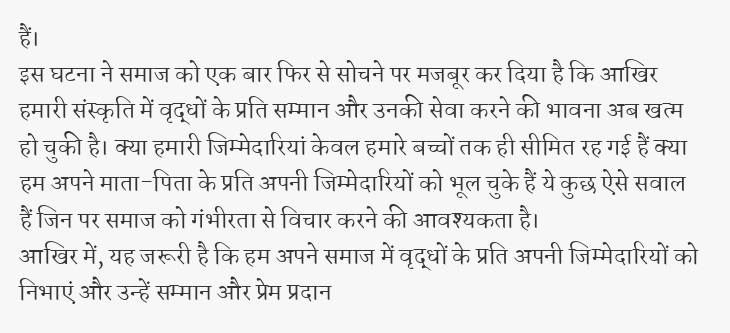हैं।
इस घटना ने समाज को एक बार फिर से सोचने पर मजबूर कर दिया है कि आखिर हमारी संस्कृति में वृद्धों के प्रति सम्मान और उनकी सेवा करने की भावना अब खत्म हो चुकी है। क्या हमारी जिम्मेदारियां केवल हमारे बच्चों तक ही सीमित रह गई हैं क्या हम अपने माता-पिता के प्रति अपनी जिम्मेदारियों को भूल चुके हैं ये कुछ ऐसे सवाल हैं जिन पर समाज को गंभीरता से विचार करने की आवश्यकता है।
आखिर में, यह जरूरी है कि हम अपने समाज में वृद्धों के प्रति अपनी जिम्मेदारियों को निभाएं और उन्हें सम्मान और प्रेम प्रदान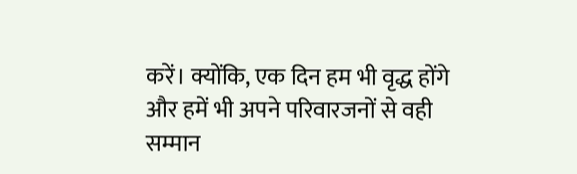करें। क्योंकि, एक दिन हम भी वृद्ध होंगे और हमें भी अपने परिवारजनों से वही सम्मान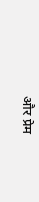और प्रेम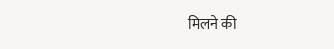मिलने की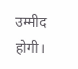उम्मीद होगी।